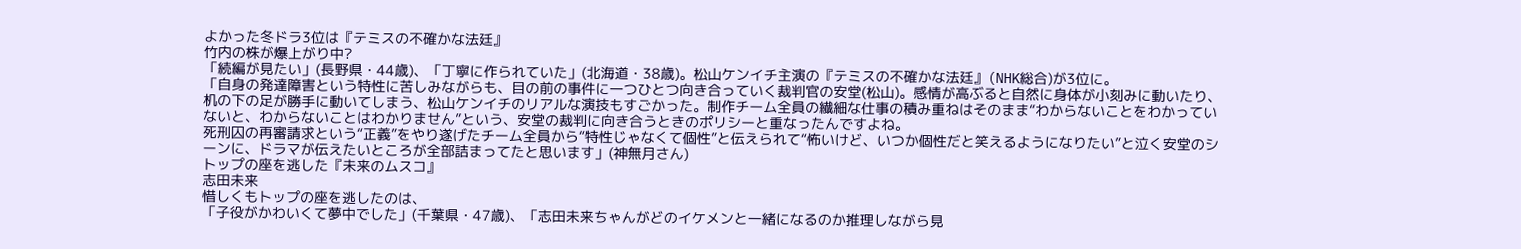よかった冬ドラ3位は『テミスの不確かな法廷』
竹内の株が爆上がり中?
「続編が見たい」(長野県・44歳)、「丁寧に作られていた」(北海道・38歳)。松山ケンイチ主演の『テミスの不確かな法廷』(NHK総合)が3位に。
「自身の発達障害という特性に苦しみながらも、目の前の事件に一つひとつ向き合っていく裁判官の安堂(松山)。感情が高ぶると自然に身体が小刻みに動いたり、机の下の足が勝手に動いてしまう、松山ケンイチのリアルな演技もすごかった。制作チーム全員の繊細な仕事の積み重ねはそのまま“わからないことをわかっていないと、わからないことはわかりません”という、安堂の裁判に向き合うときのポリシーと重なったんですよね。
死刑囚の再審請求という“正義”をやり遂げたチーム全員から“特性じゃなくて個性”と伝えられて“怖いけど、いつか個性だと笑えるようになりたい”と泣く安堂のシーンに、ドラマが伝えたいところが全部詰まってたと思います」(神無月さん)
トップの座を逃した『未来のムスコ』
志田未来
惜しくもトップの座を逃したのは、
「子役がかわいくて夢中でした」(千葉県・47歳)、「志田未来ちゃんがどのイケメンと一緒になるのか推理しながら見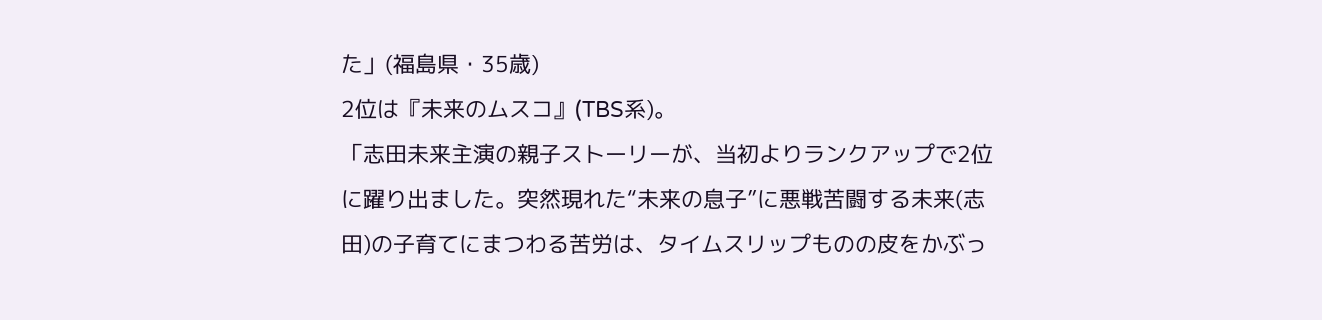た」(福島県・35歳)
2位は『未来のムスコ』(TBS系)。
「志田未来主演の親子ストーリーが、当初よりランクアップで2位に躍り出ました。突然現れた“未来の息子”に悪戦苦闘する未来(志田)の子育てにまつわる苦労は、タイムスリップものの皮をかぶっ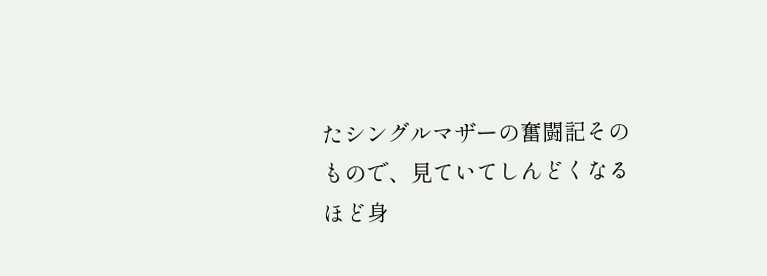たシングルマザーの奮闘記そのもので、見ていてしんどくなるほど身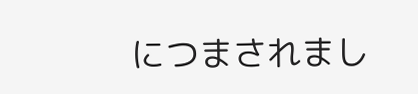につまされまし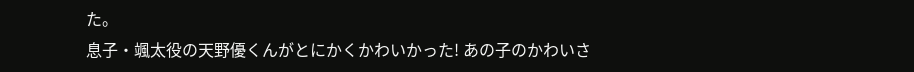た。
息子・颯太役の天野優くんがとにかくかわいかった! あの子のかわいさ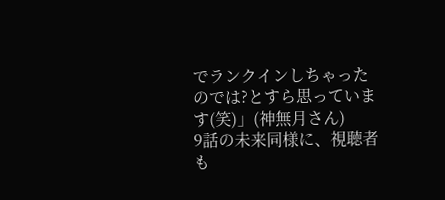でランクインしちゃったのでは?とすら思っています(笑)」(神無月さん)
9話の未来同様に、視聴者も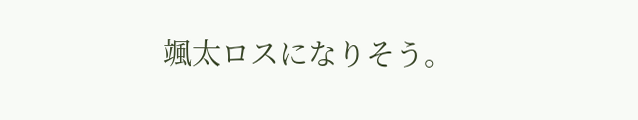颯太ロスになりそう。